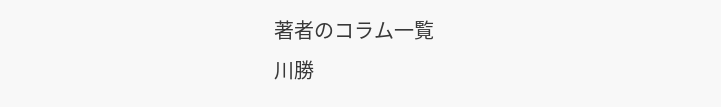著者のコラム一覧
川勝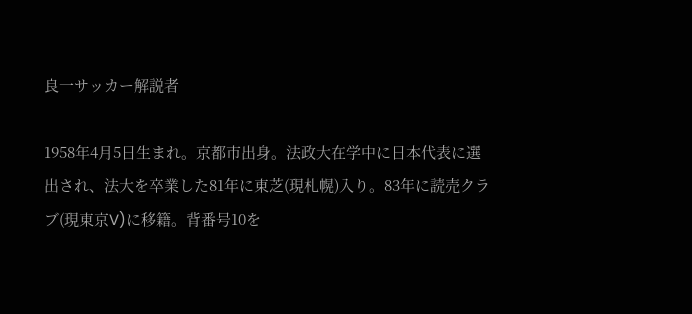良一サッカー解説者

1958年4月5日生まれ。京都市出身。法政大在学中に日本代表に選出され、法大を卒業した81年に東芝(現札幌)入り。83年に読売クラブ(現東京V)に移籍。背番号10を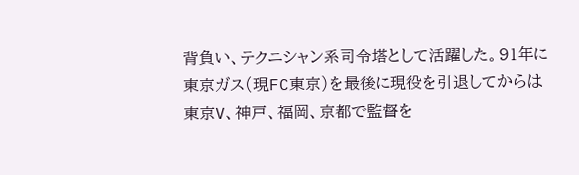背負い、テクニシャン系司令塔として活躍した。91年に東京ガス(現FC東京)を最後に現役を引退してからは東京V、神戸、福岡、京都で監督を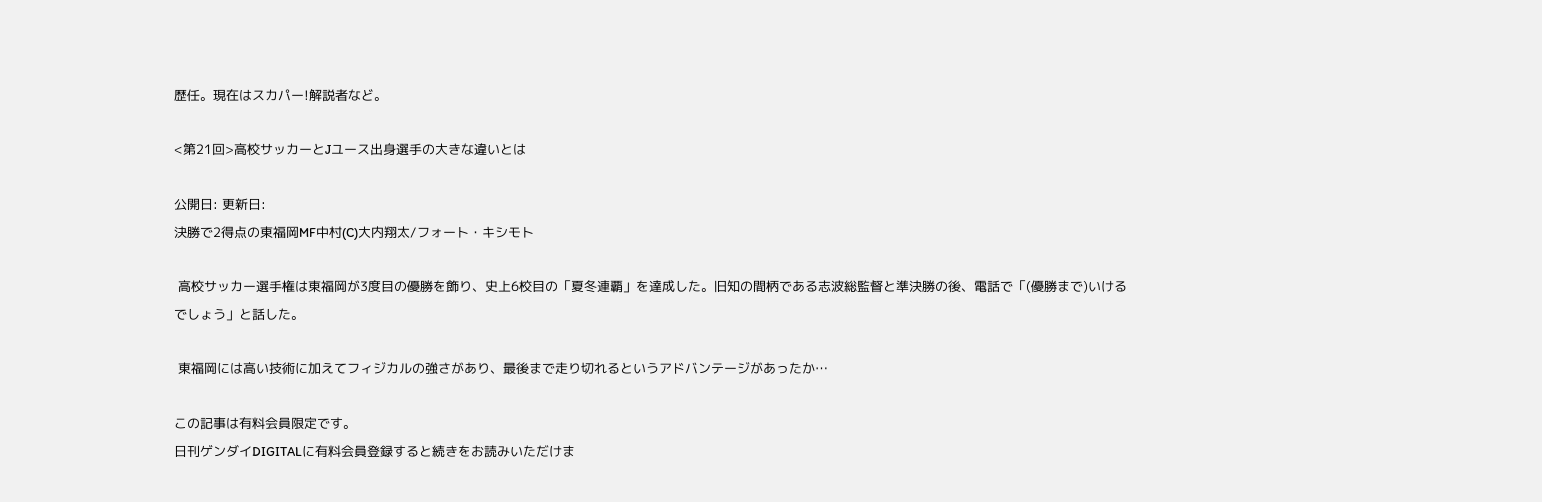歴任。現在はスカパー!解説者など。

<第21回>高校サッカーとJユース出身選手の大きな違いとは

公開日: 更新日:
決勝で2得点の東福岡MF中村(C)大内翔太/フォート・キシモト

 高校サッカー選手権は東福岡が3度目の優勝を飾り、史上6校目の「夏冬連覇」を達成した。旧知の間柄である志波総監督と準決勝の後、電話で「(優勝まで)いけるでしょう」と話した。

 東福岡には高い技術に加えてフィジカルの強さがあり、最後まで走り切れるというアドバンテージがあったか…

この記事は有料会員限定です。
日刊ゲンダイDIGITALに有料会員登録すると続きをお読みいただけま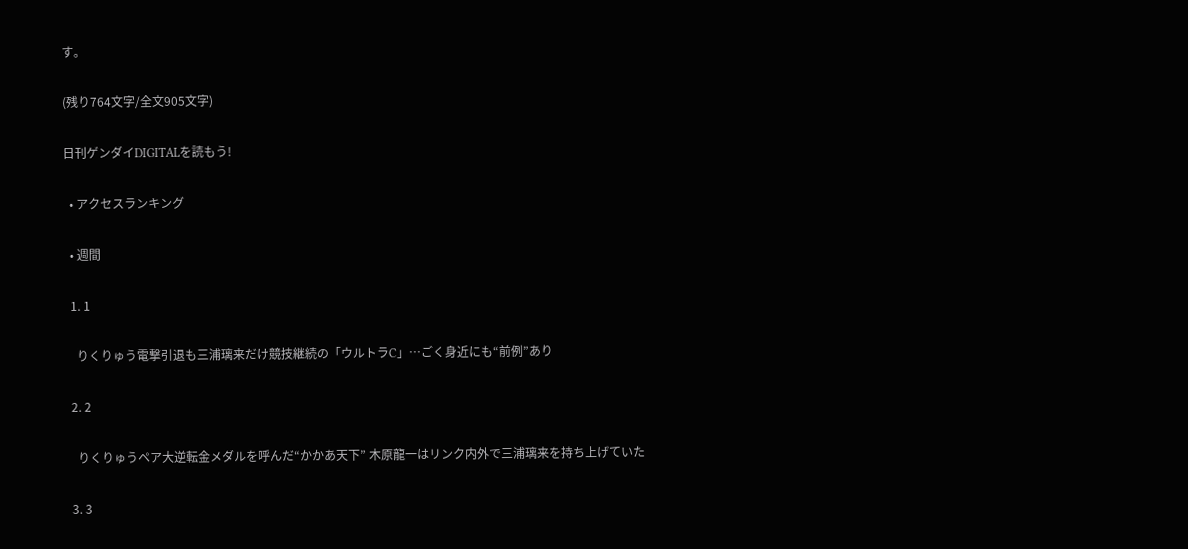す。

(残り764文字/全文905文字)

日刊ゲンダイDIGITALを読もう!

  • アクセスランキング

  • 週間

  1. 1

    りくりゅう電撃引退も三浦璃来だけ競技継続の「ウルトラC」…ごく身近にも“前例”あり

  2. 2

    りくりゅうペア大逆転金メダルを呼んだ“かかあ天下” 木原龍一はリンク内外で三浦璃来を持ち上げていた

  3. 3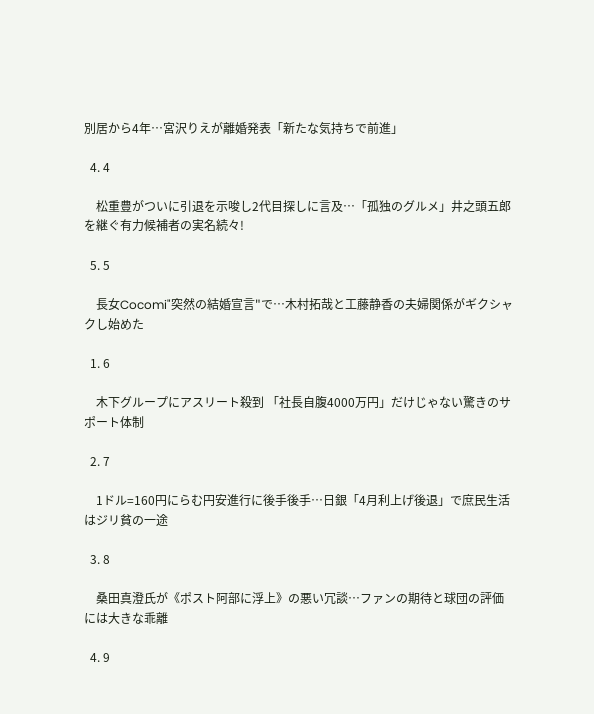別居から4年…宮沢りえが離婚発表「新たな気持ちで前進」

  4. 4

    松重豊がついに引退を示唆し2代目探しに言及…「孤独のグルメ」井之頭五郎を継ぐ有力候補者の実名続々!

  5. 5

    長女Cocomi"突然の結婚宣言"で…木村拓哉と工藤静香の夫婦関係がギクシャクし始めた

  1. 6

    木下グループにアスリート殺到 「社長自腹4000万円」だけじゃない驚きのサポート体制

  2. 7

    1ドル=160円にらむ円安進行に後手後手…日銀「4月利上げ後退」で庶民生活はジリ貧の一途

  3. 8

    桑田真澄氏が《ポスト阿部に浮上》の悪い冗談…ファンの期待と球団の評価には大きな乖離

  4. 9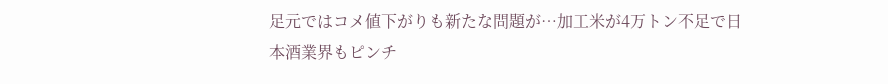足元ではコメ値下がりも新たな問題が…加工米が4万トン不足で日本酒業界もピンチ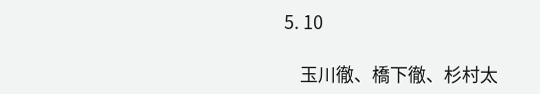5. 10

    玉川徹、橋下徹、杉村太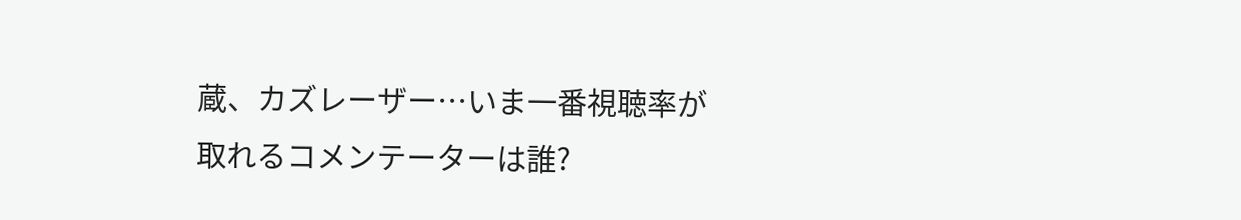蔵、カズレーザー…いま一番視聴率が取れるコメンテーターは誰?